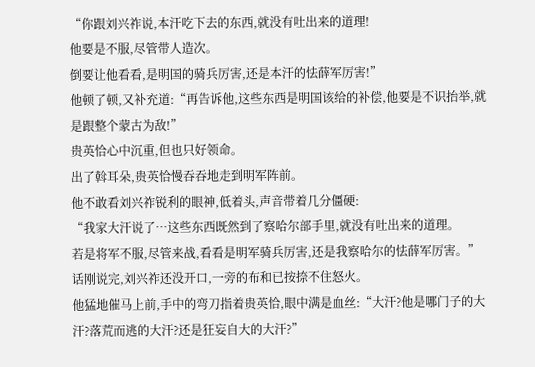“你跟刘兴祚说,本汗吃下去的东西,就没有吐出来的道理!
他要是不服,尽管带人造次。
倒要让他看看,是明国的骑兵厉害,还是本汗的怯薛军厉害!”
他顿了顿,又补充道:“再告诉他,这些东西是明国该给的补偿,他要是不识抬举,就是跟整个蒙古为敌!”
贵英恰心中沉重,但也只好领命。
出了斡耳朵,贵英恰慢吞吞地走到明军阵前。
他不敢看刘兴祚锐利的眼神,低着头,声音带着几分僵硬:
“我家大汗说了…这些东西既然到了察哈尔部手里,就没有吐出来的道理。
若是将军不服,尽管来战,看看是明军骑兵厉害,还是我察哈尔的怯薛军厉害。”
话刚说完,刘兴祚还没开口,一旁的布和已按捺不住怒火。
他猛地催马上前,手中的弯刀指着贵英恰,眼中满是血丝:“大汗?他是哪门子的大汗?落荒而逃的大汗?还是狂妄自大的大汗?”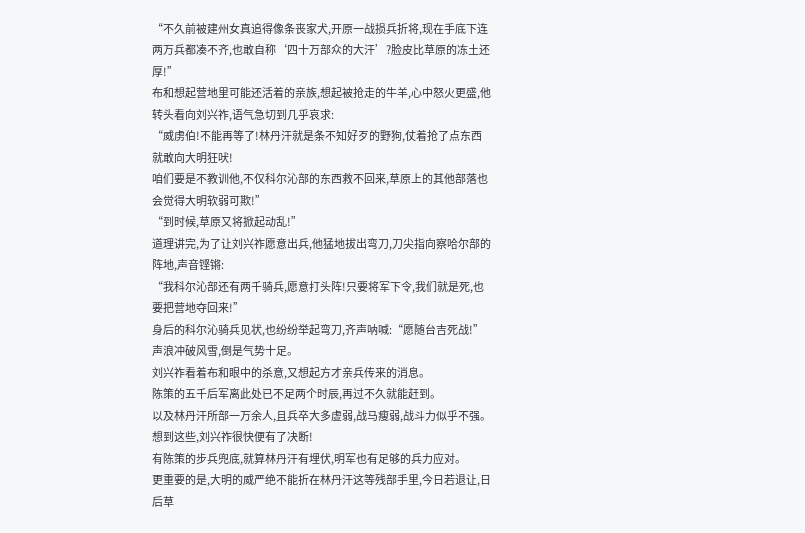“不久前被建州女真追得像条丧家犬,开原一战损兵折将,现在手底下连两万兵都凑不齐,也敢自称‘四十万部众的大汗’?脸皮比草原的冻土还厚!”
布和想起营地里可能还活着的亲族,想起被抢走的牛羊,心中怒火更盛,他转头看向刘兴祚,语气急切到几乎哀求:
“威虏伯!不能再等了!林丹汗就是条不知好歹的野狗,仗着抢了点东西就敢向大明狂吠!
咱们要是不教训他,不仅科尔沁部的东西救不回来,草原上的其他部落也会觉得大明软弱可欺!”
“到时候,草原又将掀起动乱!”
道理讲完,为了让刘兴祚愿意出兵,他猛地拔出弯刀,刀尖指向察哈尔部的阵地,声音铿锵:
“我科尔沁部还有两千骑兵,愿意打头阵!只要将军下令,我们就是死,也要把营地夺回来!”
身后的科尔沁骑兵见状,也纷纷举起弯刀,齐声呐喊:“愿随台吉死战!”
声浪冲破风雪,倒是气势十足。
刘兴祚看着布和眼中的杀意,又想起方才亲兵传来的消息。
陈策的五千后军离此处已不足两个时辰,再过不久就能赶到。
以及林丹汗所部一万余人,且兵卒大多虚弱,战马瘦弱,战斗力似乎不强。
想到这些,刘兴祚很快便有了决断!
有陈策的步兵兜底,就算林丹汗有埋伏,明军也有足够的兵力应对。
更重要的是,大明的威严绝不能折在林丹汗这等残部手里,今日若退让,日后草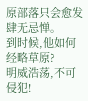原部落只会愈发肆无忌惮。
到时候,他如何经略草原?
明威浩荡,不可侵犯!